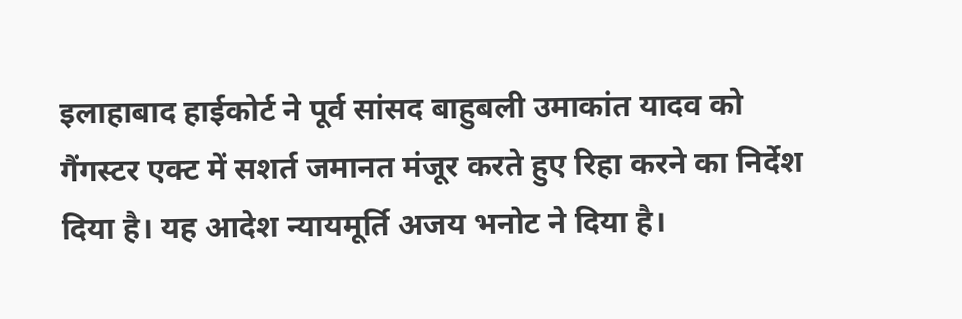इलाहाबाद हाईकोर्ट ने पूर्व सांसद बाहुबली उमाकांत यादव को गैंगस्टर एक्ट में सशर्त जमानत मंजूर करते हुए रिहा करने का निर्देश दिया है। यह आदेश न्यायमूर्ति अजय भनोट ने दिया है।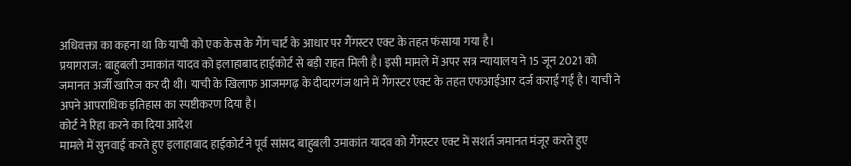अधिवक्ता का कहना था कि याची को एक केस के गैंग चार्ट के आधार पर गैंगस्टर एक्ट के तहत फंसाया गया है।
प्रयागराज: बाहुबली उमाकांत यादव को इलाहाबाद हाईकोर्ट से बड़ी राहत मिली है। इसी मामले में अपर सत्र न्यायालय ने 15 जून 2021 को जमानत अर्जी खारिज कर दी थी। याची के खिलाफ आजमगढ़ के दीदारगंज थाने में गैंगस्टर एक्ट के तहत एफआईआर दर्ज कराई गई है। याची ने अपने आपराधिक इतिहास का स्पष्टीकरण दिया है।
कोर्ट ने रिहा करने का दिया आदेश
मामले में सुनवाई करते हुए इलाहाबाद हाईकोर्ट ने पूर्व सांसद बाहुबली उमाकांत यादव को गैंगस्टर एक्ट में सशर्त जमानत मंजूर करते हुए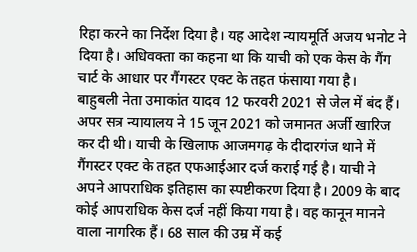रिहा करने का निर्देश दिया है। यह आदेश न्यायमूर्ति अजय भनोट ने दिया है। अधिवक्ता का कहना था कि याची को एक केस के गैंग चार्ट के आधार पर गैंगस्टर एक्ट के तहत फंसाया गया है।
बाहुबली नेता उमाकांत यादव 12 फरवरी 2021 से जेल में बंद हैं। अपर सत्र न्यायालय ने 15 जून 2021 को जमानत अर्जी खारिज कर दी थी। याची के खिलाफ आजमगढ़ के दीदारगंज थाने में गैंगस्टर एक्ट के तहत एफआईआर दर्ज कराई गई है। याची ने अपने आपराधिक इतिहास का स्पष्टीकरण दिया है। 2009 के बाद कोई आपराधिक केस दर्ज नहीं किया गया है। वह कानून मानने वाला नागरिक हैं। 68 साल की उम्र में कई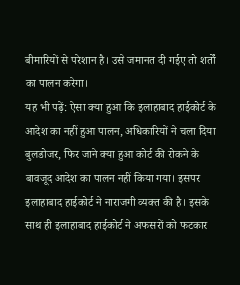बीमारियों से परेशान है। उसे जमानत दी गईए तो शर्तों का पालन करेगा।
यह भी पढ़ें: ऐसा क्या हुआ कि इलाहाबाद हाईकोर्ट के आदेश का नहीं हुआ पालन, अधिकारियों ने चला दिया बुलडोजर, फिर जाने क्या हुआ कोर्ट की रोकने के बावजूद आदेश का पालन नहीं किया गया। इसपर इलाहाबाद हाईकोर्ट ने नाराजगी व्यक्त की है। इसके साथ ही इलाहाबाद हाईकोर्ट ने अफसरों को फटकार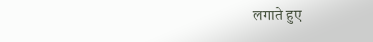लगाते हुए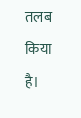तलब किया है।